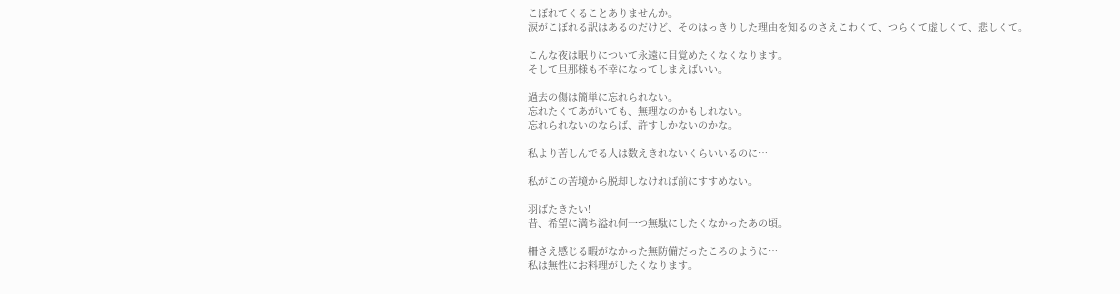こぼれてくることありませんか。
涙がこぼれる訳はあるのだけど、そのはっきりした理由を知るのさえこわくて、つらくて虚しくて、悲しくて。

こんな夜は眠りについて永遠に目覚めたくなくなります。
そして旦那様も不幸になってしまえばいい。

過去の傷は簡単に忘れられない。
忘れたくてあがいても、無理なのかもしれない。
忘れられないのならば、許すしかないのかな。

私より苦しんでる人は数えきれないくらいいるのに…

私がこの苦境から脱却しなければ前にすすめない。

羽ばたきたい!
昔、希望に満ち溢れ何一つ無駄にしたくなかったあの頃。

柵さえ感じる暇がなかった無防備だったころのように…
私は無性にお料理がしたくなります。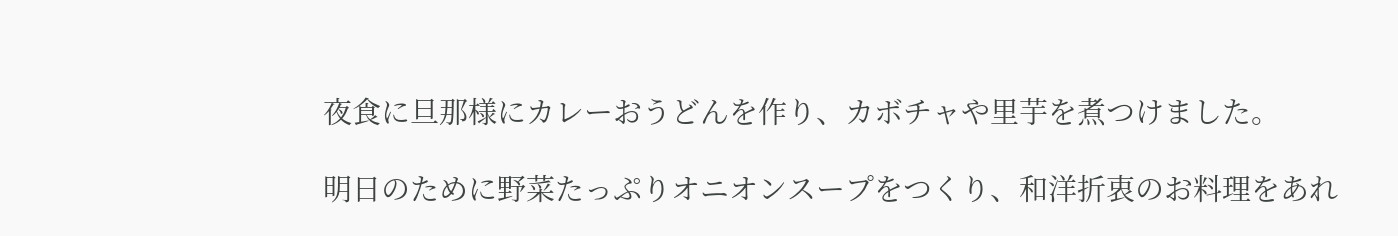夜食に旦那様にカレーおうどんを作り、カボチャや里芋を煮つけました。

明日のために野菜たっぷりオニオンスープをつくり、和洋折衷のお料理をあれ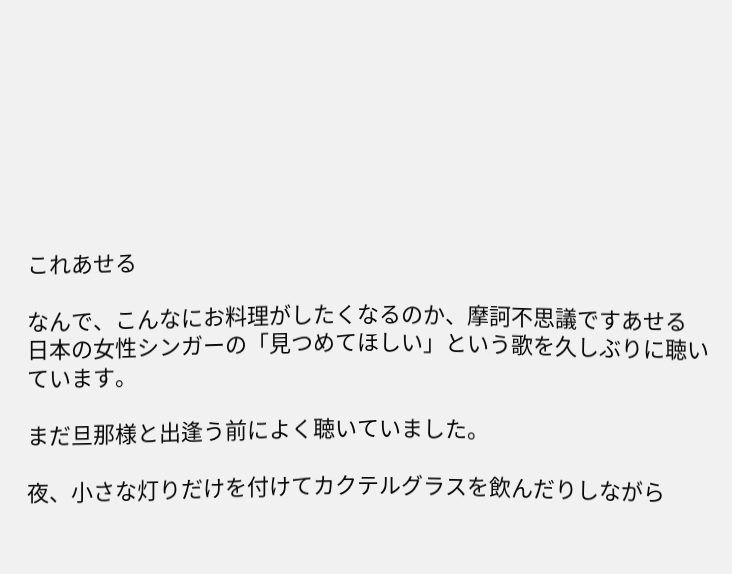これあせる

なんで、こんなにお料理がしたくなるのか、摩訶不思議ですあせる
日本の女性シンガーの「見つめてほしい」という歌を久しぶりに聴いています。

まだ旦那様と出逢う前によく聴いていました。

夜、小さな灯りだけを付けてカクテルグラスを飲んだりしながら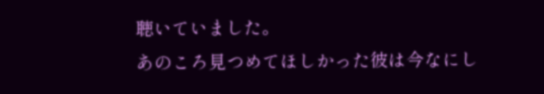聴いていました。
あのころ見つめてほしかった彼は今なにし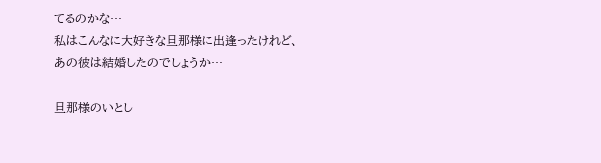てるのかな…
私はこんなに大好きな旦那様に出逢ったけれど、あの彼は結婚したのでしょうか…

旦那様のいとし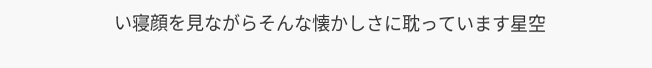い寝顔を見ながらそんな懐かしさに耽っています星空